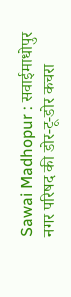Sawai Madhopur : सवाईमाधोपुर नगर परिषद की डोर-टू-डोर कचरा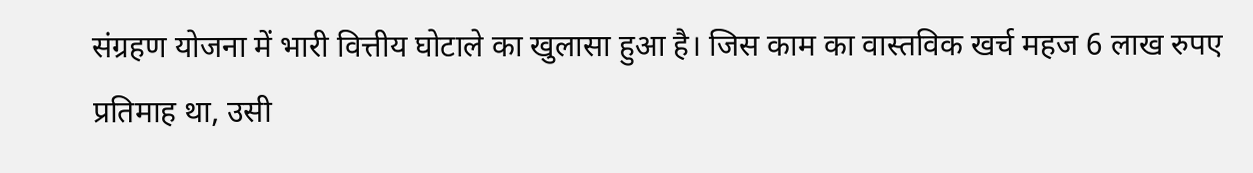संग्रहण योजना में भारी वित्तीय घोटाले का खुलासा हुआ है। जिस काम का वास्तविक खर्च महज 6 लाख रुपए प्रतिमाह था, उसी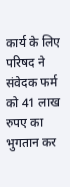कार्य के लिए परिषद ने संवेदक फर्म को 41 लाख रुपए का भुगतान कर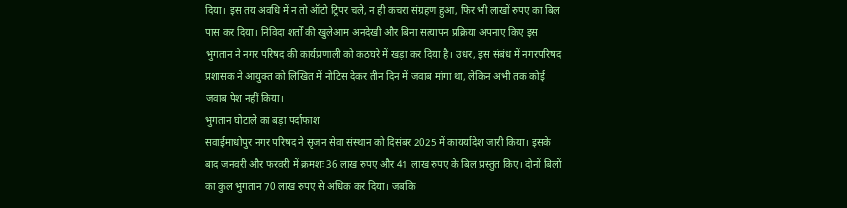दिया। इस तय अवधि में न तो ऑटो ट्रिपर चले, न ही कचरा संग्रहण हुआ, फिर भी लाखों रुपए का बिल पास कर दिया। निविदा शर्तों की खुलेआम अनदेखी और बिना सत्यापन प्रक्रिया अपनाए किए इस भुगतान ने नगर परिषद की कार्यप्रणाली को कठघरे में खड़ा कर दिया है। उधर, इस संबंध में नगरपरिषद प्रशासक ने आयुक्त को लिखित में नोटिस देकर तीन दिन में जवाब मांगा था, लेकिन अभी तक कोई जवाब पेश नहीं किया।
भुगतान घोटाले का बड़ा पर्दाफाश
सवाईमाधोपुर नगर परिषद ने सृजन सेवा संस्थान को दिसंबर 2025 में कायर्यादेश जारी किया। इसके बाद जनवरी और फरवरी में क्रमशः 36 लाख रुपए और 41 लाख रुपए के बिल प्रस्तुत किए। दोनों बिलों का कुल भुगतान 70 लाख रुपए से अधिक कर दिया। जबकि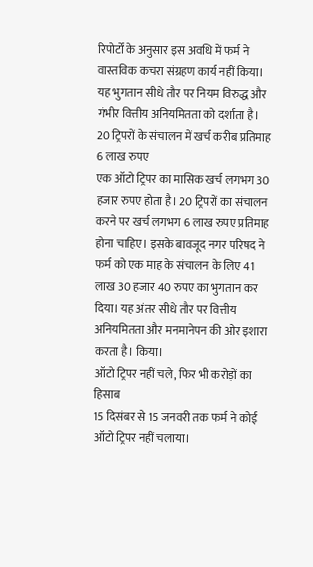रिपोर्टों के अनुसार इस अवधि में फर्म ने वास्तविक कचरा संग्रहण कार्य नहीं किया। यह भुगतान सीधे तौर पर नियम विरुद्ध और गंभीर वित्तीय अनियमितता को दर्शाता है।
20 ट्रिपरों के संचालन में खर्च करीब प्रतिमाह 6 लाख रुपए
एक ऑटो ट्रिपर का मासिक खर्च लगभग 30 हजार रुपए होता है। 20 ट्रिपरों का संचालन करने पर खर्च लगभग 6 लाख रुपए प्रतिमाह होना चाहिए। इसके बावजूद नगर परिषद ने फर्म को एक माह के संचालन के लिए 41 लाख 30 हजार 40 रुपए का भुगतान कर दिया। यह अंतर सीधे तौर पर वित्तीय अनियमितता और मनमानेपन की ओर इशारा करता है। किया।
ऑटो ट्रिपर नहीं चले, फिर भी करोड़ों का हिसाब
15 दिसंबर से 15 जनवरी तक फर्म ने कोई ऑटो ट्रिपर नहीं चलाया।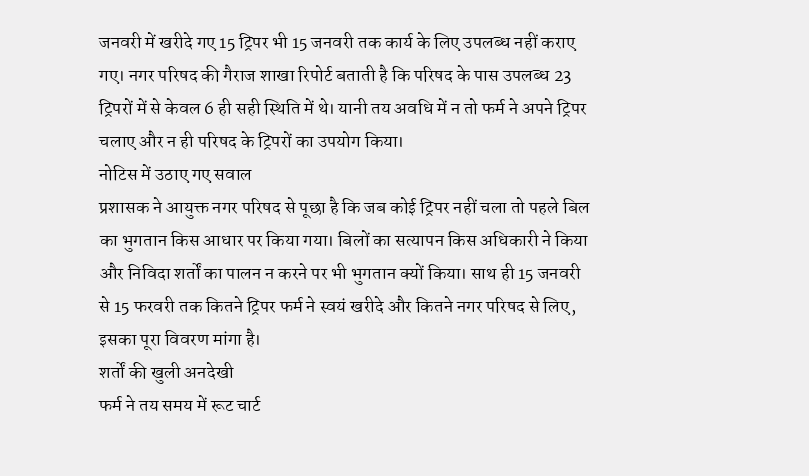जनवरी में खरीदे गए 15 ट्रिपर भी 15 जनवरी तक कार्य के लिए उपलब्ध नहीं कराए गए। नगर परिषद की गैराज शाखा रिपोर्ट बताती है कि परिषद के पास उपलब्ध 23 ट्रिपरों में से केवल 6 ही सही स्थिति में थे। यानी तय अवधि में न तो फर्म ने अपने ट्रिपर चलाए और न ही परिषद के ट्रिपरों का उपयोग किया।
नोटिस में उठाए गए सवाल
प्रशासक ने आयुक्त नगर परिषद से पूछा है कि जब कोई ट्रिपर नहीं चला तो पहले बिल का भुगतान किस आधार पर किया गया। बिलों का सत्यापन किस अधिकारी ने किया और निविदा शर्तों का पालन न करने पर भी भुगतान क्यों किया। साथ ही 15 जनवरी से 15 फरवरी तक कितने ट्रिपर फर्म ने स्वयं खरीदे और कितने नगर परिषद से लिए, इसका पूरा विवरण मांगा है।
शर्तों की खुली अनदेखी
फर्म ने तय समय में रूट चार्ट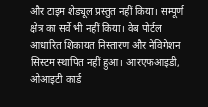और टाइम शेड्यूल प्रस्तुत नहीं किया। सम्पूर्ण क्षेत्र का सर्वे भी नहीं किया। वेब पोर्टल आधारित शिकायत निस्तारण और नेविगेशन सिस्टम स्थापित नहीं हुआ। आरएफआइडी, ओआइटी कार्ड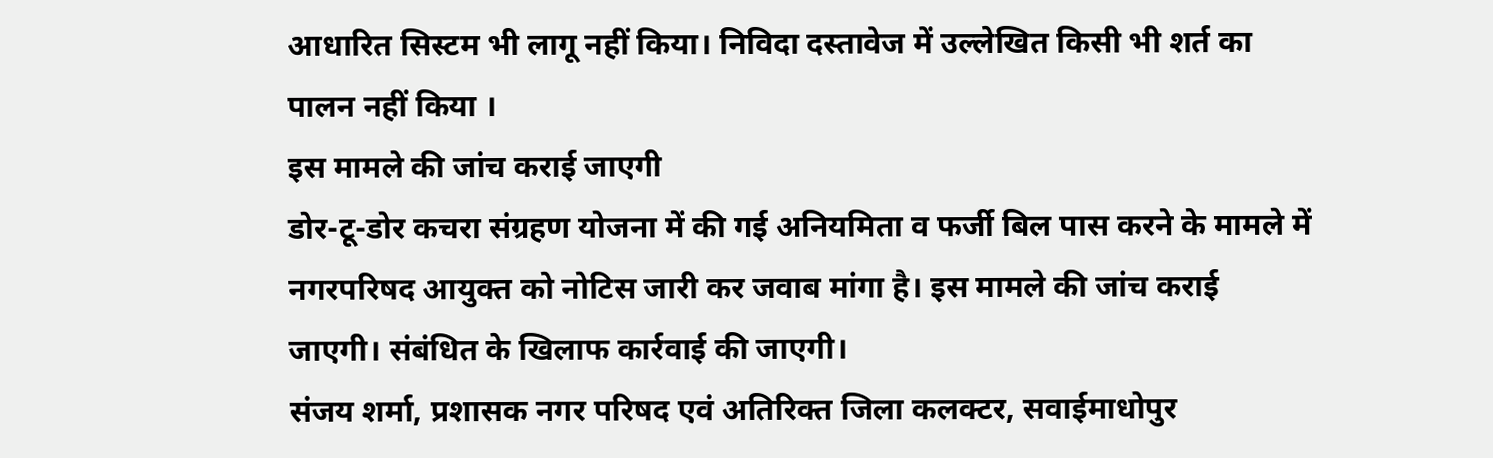आधारित सिस्टम भी लागू नहीं किया। निविदा दस्तावेज में उल्लेखित किसी भी शर्त का पालन नहीं किया ।
इस मामले की जांच कराई जाएगी
डोर-टू-डोर कचरा संग्रहण योजना में की गई अनियमिता व फर्जी बिल पास करने के मामले में नगरपरिषद आयुक्त को नोटिस जारी कर जवाब मांगा है। इस मामले की जांच कराई जाएगी। संबंधित के खिलाफ कार्रवाई की जाएगी।
संजय शर्मा, प्रशासक नगर परिषद एवं अतिरिक्त जिला कलक्टर, सवाईमाधोपुर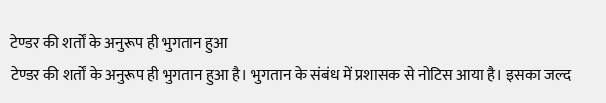टेण्डर की शर्तों के अनुरूप ही भुगतान हुआ
टेण्डर की शर्तों के अनुरूप ही भुगतान हुआ है। भुगतान के संबंध में प्रशासक से नोटिस आया है। इसका जल्द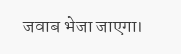जवाब भेजा जाएगा।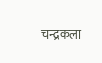चन्द्रकला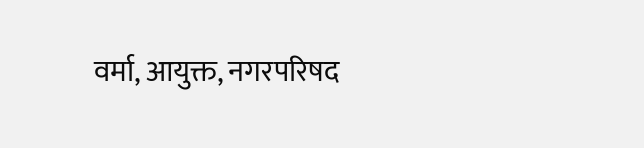वर्मा, आयुक्त, नगरपरिषद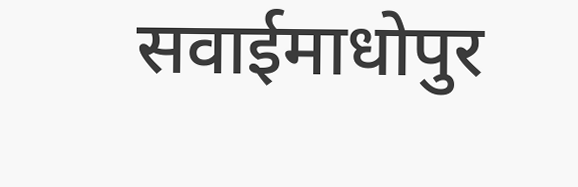सवाईमाधोपुर